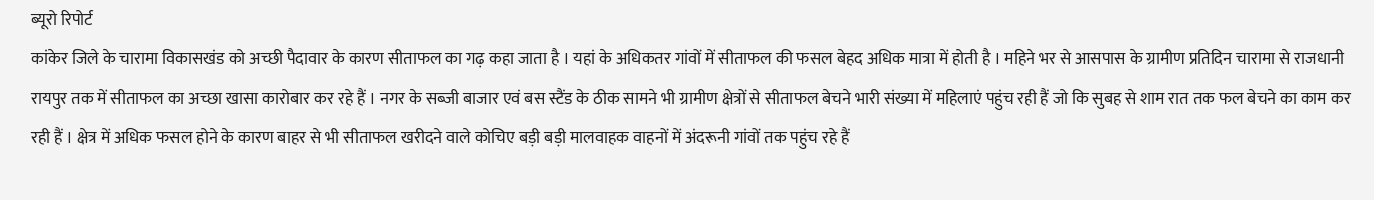ब्यूरो रिपोर्ट
कांकेर जिले के चारामा विकासखंड को अच्छी पैदावार के कारण सीताफल का गढ़ कहा जाता है । यहां के अधिकतर गांवों में सीताफल की फसल बेहद अधिक मात्रा में होती है । महिने भर से आसपास के ग्रामीण प्रतिदिन चारामा से राजधानी रायपुर तक में सीताफल का अच्छा खासा कारोबार कर रहे हैं । नगर के सब्जी बाजार एवं बस स्टैंड के ठीक सामने भी ग्रामीण क्षेत्रों से सीताफल बेचने भारी संख्या में महिलाएं पहुंच रही हैं जो कि सुबह से शाम रात तक फल बेचने का काम कर रही हैं । क्षेत्र में अधिक फसल होने के कारण बाहर से भी सीताफल खरीदने वाले कोचिए बड़ी बड़ी मालवाहक वाहनों में अंदरूनी गांवों तक पहुंच रहे हैं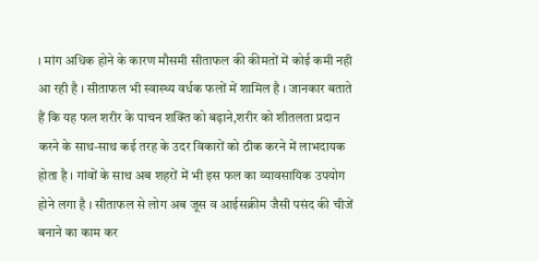। मांग अधिक होने के कारण मौसमी सीताफल की कीमतों में कोई कमी नही आ रही है । सीताफल भी स्वास्थ्य वर्धक फलों में शामिल है । जानकार बताते हैं कि यह फल शरीर के पाचन शक्ति को बढ़ाने,शरीर को शीतलता प्रदान करने के साथ-साथ कई तरह के उदर विकारों को ठीक करने में लाभदायक होता है । गांवों के साथ अब शहरों में भी इस फल का व्यावसायिक उपयोग होने लगा है । सीताफल से लोग अब जूस व आईसक्रीम जैसी पसंद की चीजें बनाने का काम कर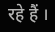रहे हैं ।